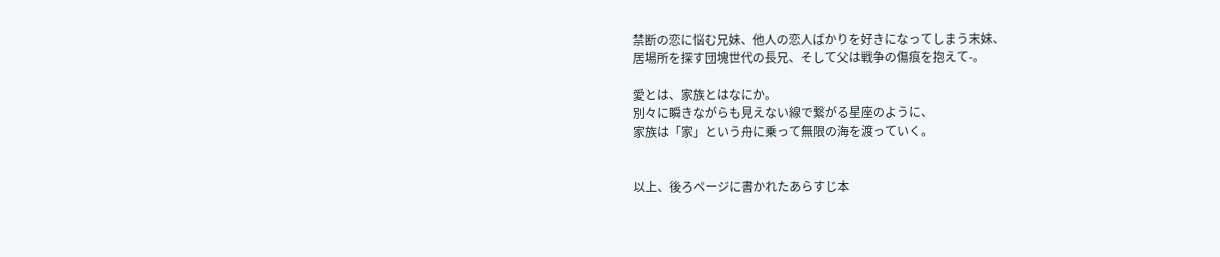禁断の恋に悩む兄妹、他人の恋人ばかりを好きになってしまう末妹、
居場所を探す団塊世代の長兄、そして父は戦争の傷痕を抱えて-。

愛とは、家族とはなにか。
別々に瞬きながらも見えない線で繋がる星座のように、
家族は「家」という舟に乗って無限の海を渡っていく。


以上、後ろページに書かれたあらすじ本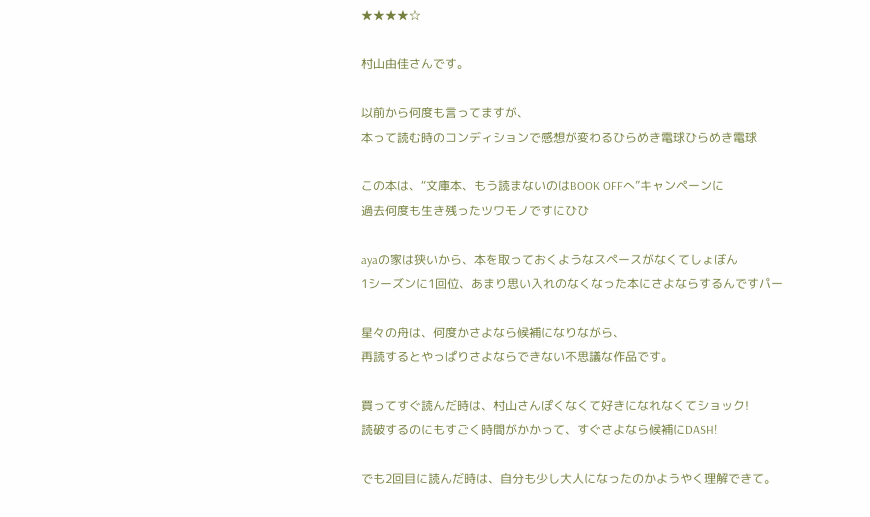★★★★☆

村山由佳さんです。

以前から何度も言ってますが、
本って読む時のコンディションで感想が変わるひらめき電球ひらめき電球

この本は、“文庫本、もう読まないのはBOOK OFFへ”キャンペーンに
過去何度も生き残ったツワモノですにひひ

ayaの家は狭いから、本を取っておくようなスペースがなくてしょぼん
1シーズンに1回位、あまり思い入れのなくなった本にさよならするんですパー

星々の舟は、何度かさよなら候補になりながら、
再読するとやっぱりさよならできない不思議な作品です。

買ってすぐ読んだ時は、村山さんぽくなくて好きになれなくてショック!
読破するのにもすごく時間がかかって、すぐさよなら候補にDASH!

でも2回目に読んだ時は、自分も少し大人になったのかようやく理解できて。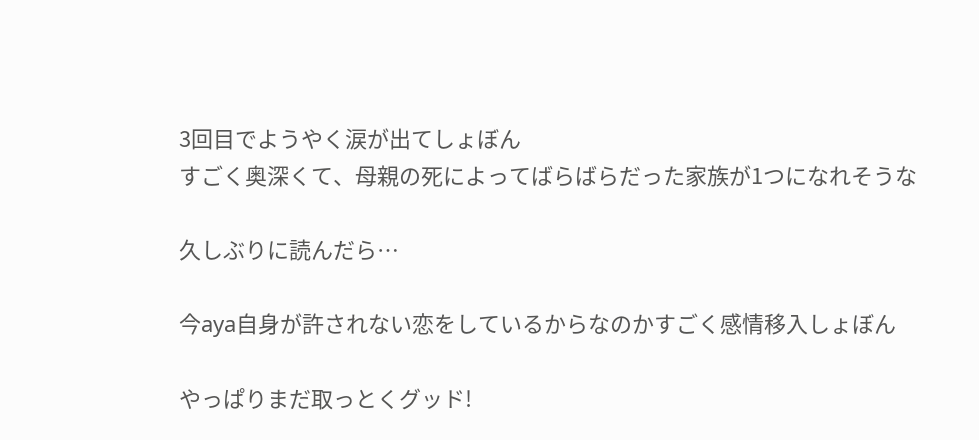3回目でようやく涙が出てしょぼん
すごく奥深くて、母親の死によってばらばらだった家族が1つになれそうな

久しぶりに読んだら…

今aya自身が許されない恋をしているからなのかすごく感情移入しょぼん

やっぱりまだ取っとくグッド!